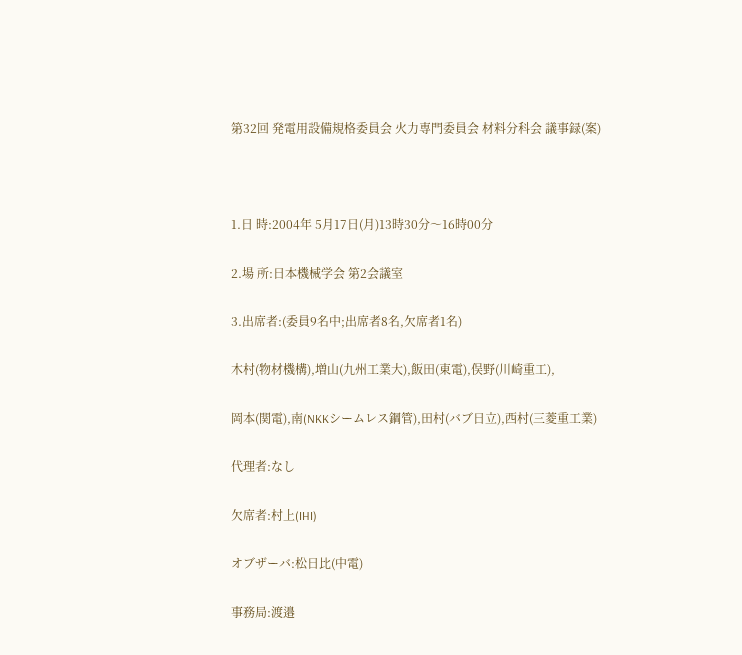第32回 発電用設備規格委員会 火力専門委員会 材料分科会 議事録(案)



1.日 時:2004年 5月17日(月)13時30分〜16時00分

2.場 所:日本機械学会 第2会議室

3.出席者:(委員9名中;出席者8名,欠席者1名)

木村(物材機構),増山(九州工業大),飯田(東電),俣野(川崎重工),

岡本(関電),南(NKKシームレス鋼管),田村(バブ日立),西村(三菱重工業)

代理者:なし

欠席者:村上(IHI)

オブザーバ:松日比(中電)

事務局:渡邉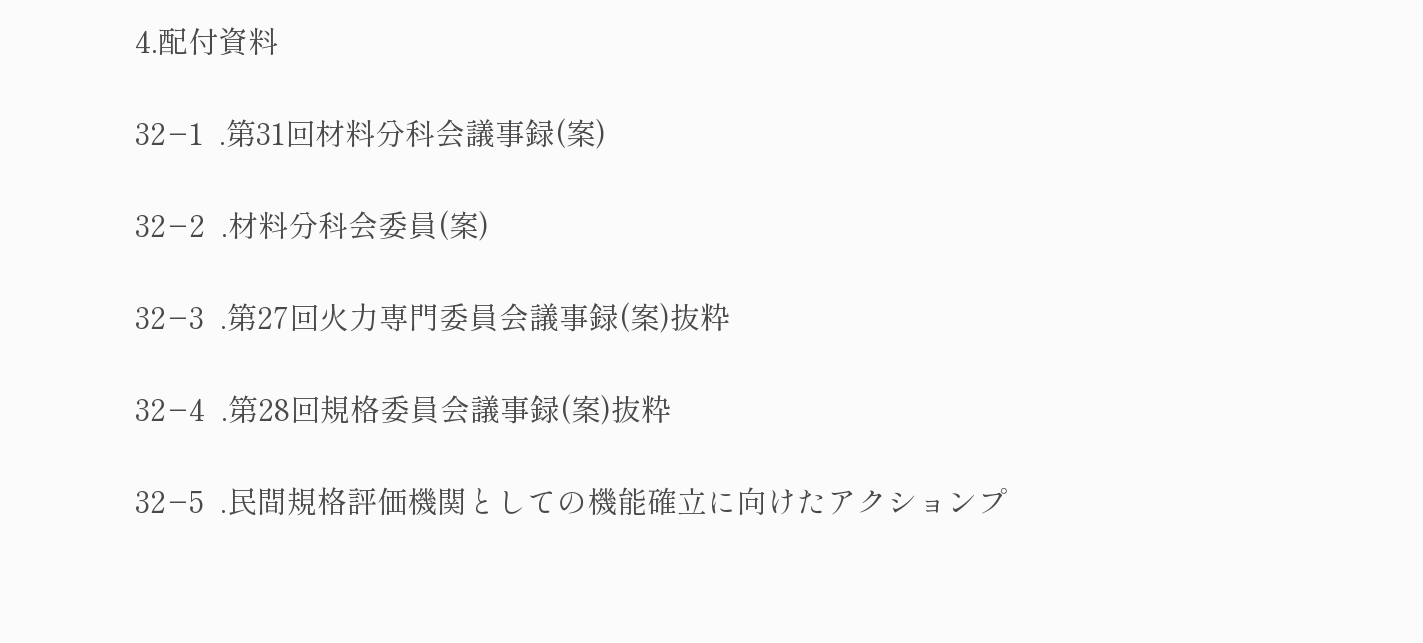4.配付資料

32−1  .第31回材料分科会議事録(案)

32−2  .材料分科会委員(案)

32−3  .第27回火力専門委員会議事録(案)抜粋

32−4  .第28回規格委員会議事録(案)抜粋

32−5  .民間規格評価機関としての機能確立に向けたアクションプ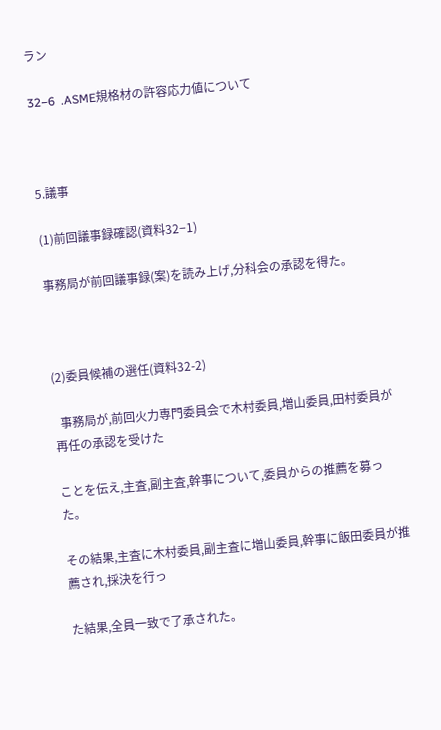ラン

32−6  .ASME規格材の許容応力値について



5.議事

(1)前回議事録確認(資料32−1)

事務局が前回議事録(案)を読み上げ,分科会の承認を得た。



(2)委員候補の選任(資料32-2)

  事務局が,前回火力専門委員会で木村委員,増山委員,田村委員が再任の承認を受けた

ことを伝え,主査,副主査,幹事について,委員からの推薦を募った。

その結果,主査に木村委員,副主査に増山委員,幹事に飯田委員が推薦され,採決を行っ

た結果,全員一致で了承された。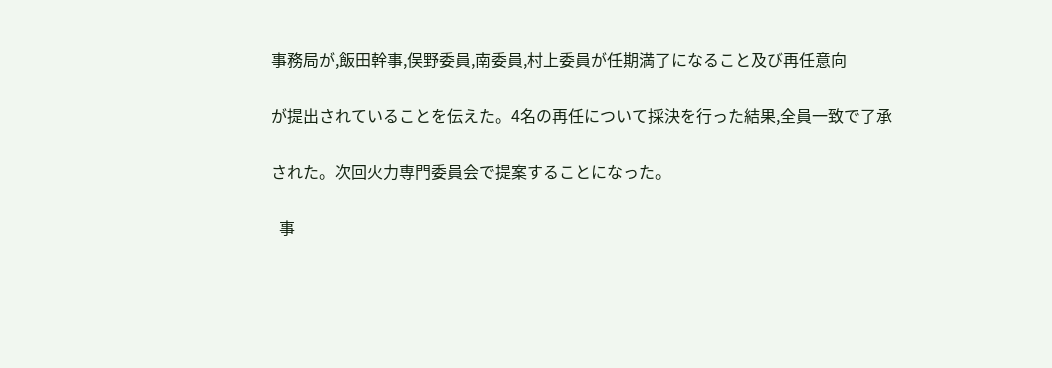事務局が,飯田幹事,俣野委員,南委員,村上委員が任期満了になること及び再任意向

が提出されていることを伝えた。4名の再任について採決を行った結果,全員一致で了承

された。次回火力専門委員会で提案することになった。

  事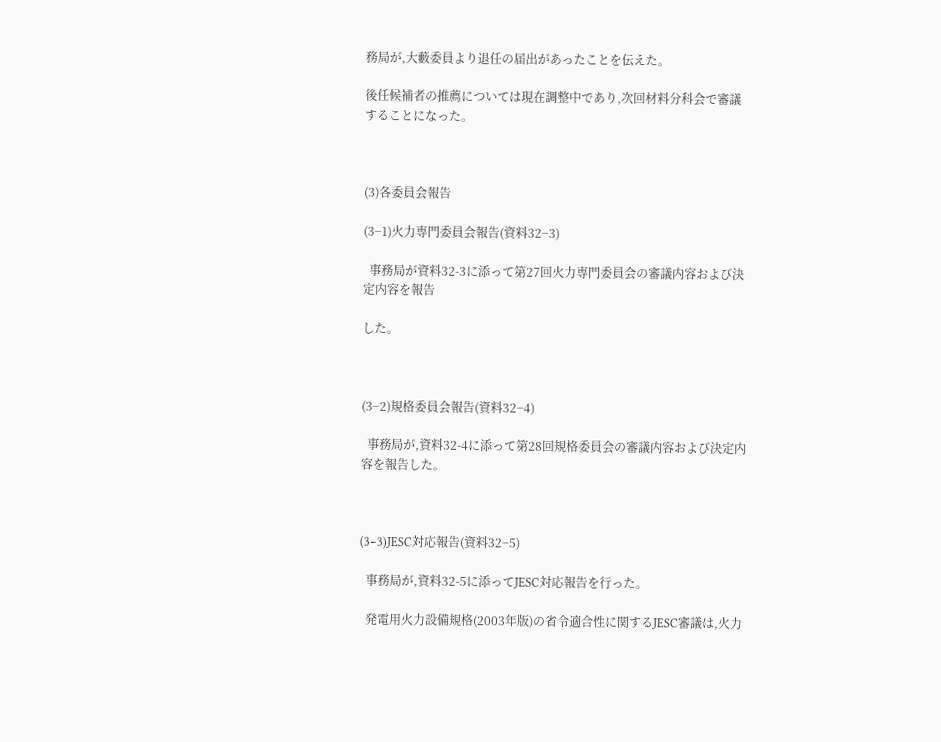務局が,大藪委員より退任の届出があったことを伝えた。

後任候補者の推薦については現在調整中であり,次回材料分科会で審議することになった。



(3)各委員会報告

(3−1)火力専門委員会報告(資料32−3)

  事務局が資料32-3に添って第27回火力専門委員会の審議内容および決定内容を報告

した。



(3−2)規格委員会報告(資料32−4)

  事務局が,資料32-4に添って第28回規格委員会の審議内容および決定内容を報告した。



(3−3)JESC対応報告(資料32−5)

  事務局が,資料32-5に添ってJESC対応報告を行った。

  発電用火力設備規格(2003年版)の省令適合性に関するJESC審議は,火力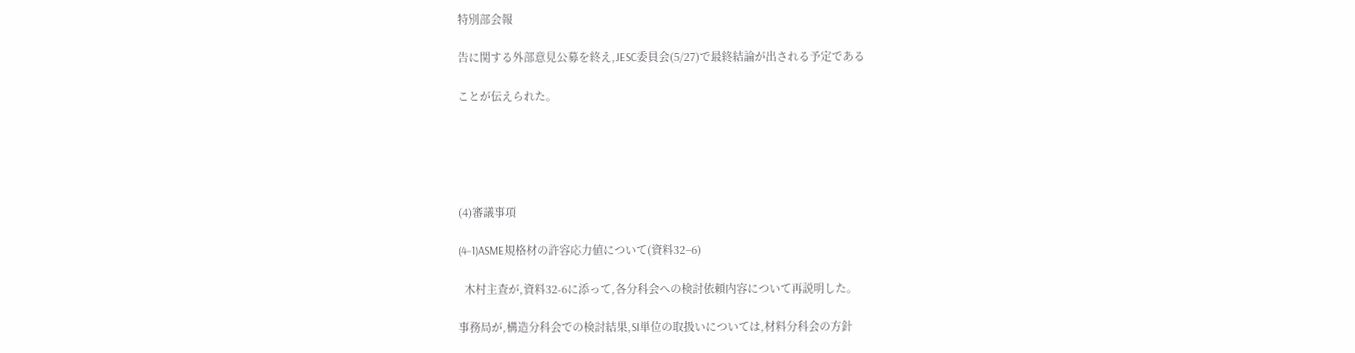特別部会報

告に関する外部意見公募を終え,JESC委員会(5/27)で最終結論が出される予定である

ことが伝えられた。





(4)審議事項

(4−1)ASME規格材の許容応力値について(資料32−6)

  木村主査が,資料32-6に添って,各分科会への検討依頼内容について再説明した。

事務局が,構造分科会での検討結果,SI単位の取扱いについては,材料分科会の方針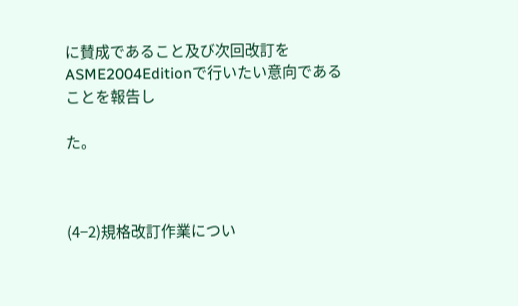に賛成であること及び次回改訂をASME2004Editionで行いたい意向であることを報告し

た。



(4−2)規格改訂作業につい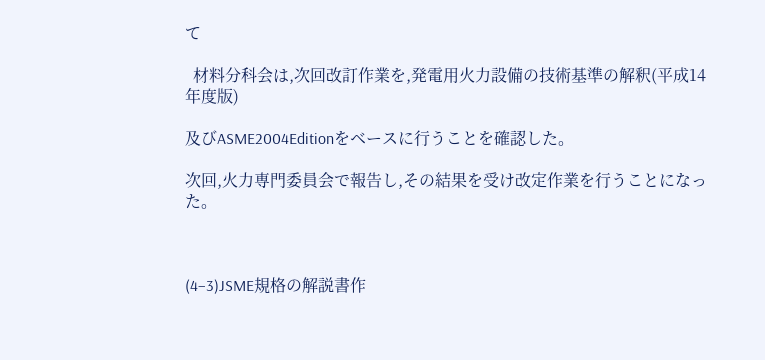て

  材料分科会は,次回改訂作業を,発電用火力設備の技術基準の解釈(平成14年度版)

及びASME2004Editionをベースに行うことを確認した。

次回,火力専門委員会で報告し,その結果を受け改定作業を行うことになった。



(4−3)JSME規格の解説書作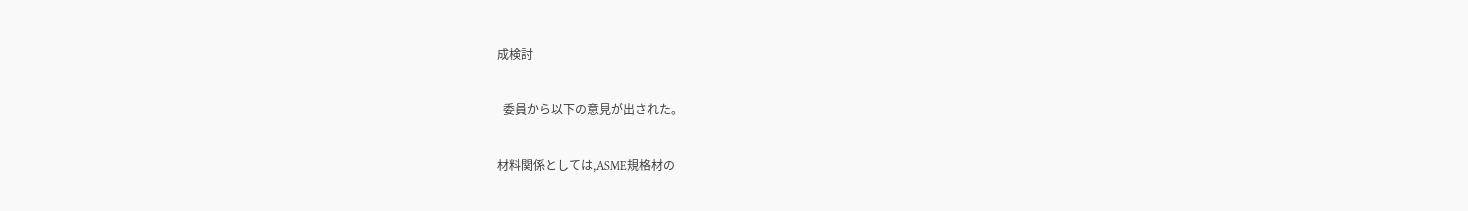成検討

  委員から以下の意見が出された。

材料関係としては,ASME規格材の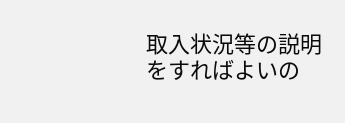取入状況等の説明をすればよいの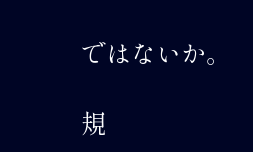ではないか。

規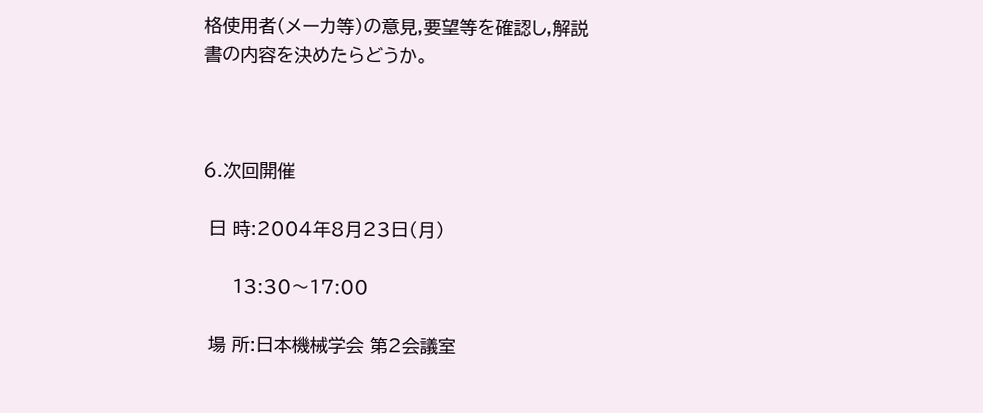格使用者(メーカ等)の意見,要望等を確認し,解説書の内容を決めたらどうか。



6.次回開催

 日 時:2004年8月23日(月)

     13:30〜17:00

 場 所:日本機械学会 第2会議室